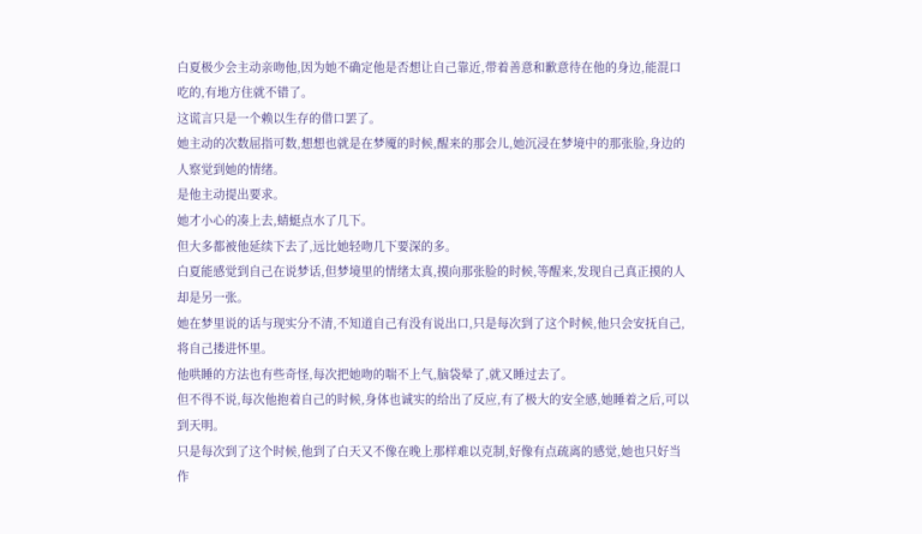白夏极少会主动亲吻他,因为她不确定他是否想让自己靠近,带着善意和歉意待在他的身边,能混口吃的,有地方住就不错了。
这谎言只是一个赖以生存的借口罢了。
她主动的次数屈指可数,想想也就是在梦魇的时候,醒来的那会儿,她沉浸在梦境中的那张脸,身边的人察觉到她的情绪。
是他主动提出要求。
她才小心的凑上去,蜻蜓点水了几下。
但大多都被他延续下去了,远比她轻吻几下要深的多。
白夏能感觉到自己在说梦话,但梦境里的情绪太真,摸向那张脸的时候,等醒来,发现自己真正摸的人却是另一张。
她在梦里说的话与现实分不清,不知道自己有没有说出口,只是每次到了这个时候,他只会安抚自己,将自己搂进怀里。
他哄睡的方法也有些奇怪,每次把她吻的喘不上气,脑袋晕了,就又睡过去了。
但不得不说,每次他抱着自己的时候,身体也诚实的给出了反应,有了极大的安全感,她睡着之后,可以到天明。
只是每次到了这个时候,他到了白天又不像在晚上那样难以克制,好像有点疏离的感觉,她也只好当作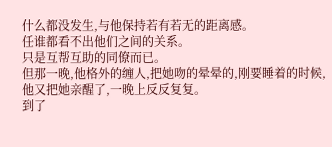什么都没发生,与他保持若有若无的距离感。
任谁都看不出他们之间的关系。
只是互帮互助的同僚而已。
但那一晚,他格外的缠人,把她吻的晕晕的,刚要睡着的时候,他又把她亲醒了,一晚上反反复复。
到了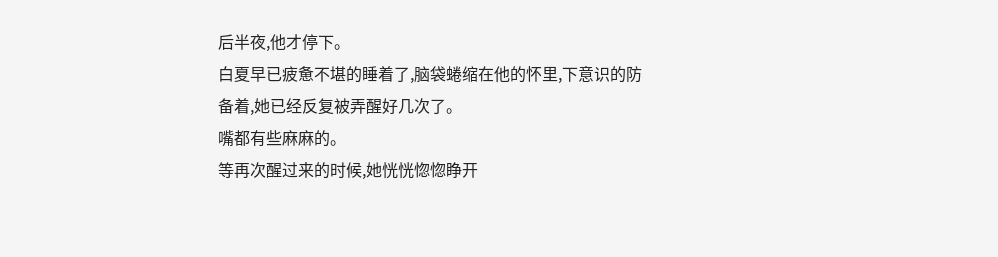后半夜,他才停下。
白夏早已疲惫不堪的睡着了,脑袋蜷缩在他的怀里,下意识的防备着,她已经反复被弄醒好几次了。
嘴都有些麻麻的。
等再次醒过来的时候,她恍恍惚惚睁开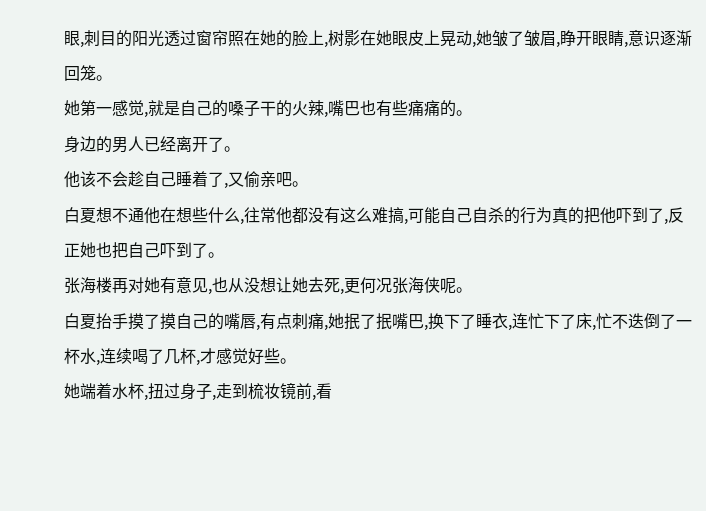眼,刺目的阳光透过窗帘照在她的脸上,树影在她眼皮上晃动,她皱了皱眉,睁开眼睛,意识逐渐回笼。
她第一感觉,就是自己的嗓子干的火辣,嘴巴也有些痛痛的。
身边的男人已经离开了。
他该不会趁自己睡着了,又偷亲吧。
白夏想不通他在想些什么,往常他都没有这么难搞,可能自己自杀的行为真的把他吓到了,反正她也把自己吓到了。
张海楼再对她有意见,也从没想让她去死,更何况张海侠呢。
白夏抬手摸了摸自己的嘴唇,有点刺痛,她抿了抿嘴巴,换下了睡衣,连忙下了床,忙不迭倒了一杯水,连续喝了几杯,才感觉好些。
她端着水杯,扭过身子,走到梳妆镜前,看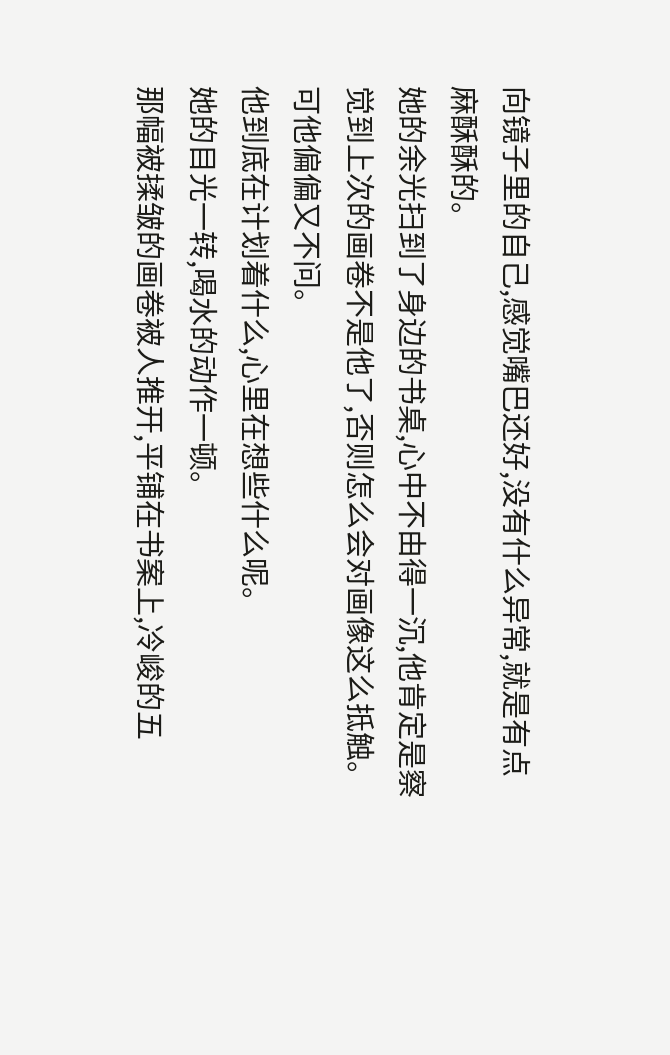向镜子里的自己,感觉嘴巴还好,没有什么异常,就是有点麻酥酥的。
她的余光扫到了身边的书桌,心中不由得一沉,他肯定是察觉到上次的画卷不是他了,否则怎么会对画像这么抵触。
可他偏偏又不问。
他到底在计划着什么,心里在想些什么呢。
她的目光一转,喝水的动作一顿。
那幅被揉皱的画卷被人推开,平铺在书案上,冷峻的五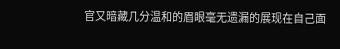官又暗藏几分温和的眉眼毫无遗漏的展现在自己面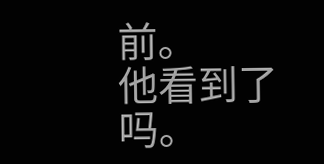前。
他看到了吗。